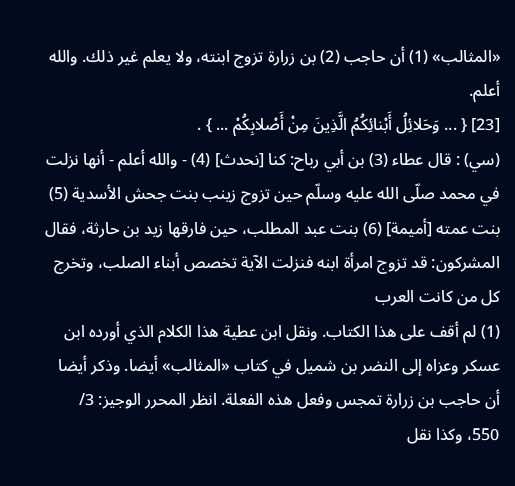«المثالب» (1) أن حاجب (2) بن زرارة تزوج ابنته، ولا يعلم غير ذلك. والله أعلم.
[23] { ... وَحَلائِلُ أَبْنائِكُمُ الَّذِينَ مِنْ أَصْلابِكُمْ ... } .
(سي) : قال عطاء (3) بن أبي رباح: كنا [نحدث] (4) - والله أعلم - أنها نزلت في محمد صلّى الله عليه وسلّم حين تزوج زينب بنت جحش الأسدية (5) بنت عمته [أميمة] (6) بنت عبد المطلب، حين فارقها زيد بن حارثة، فقال المشركون: قد تزوج امرأة ابنه فنزلت الآية تخصص أبناء الصلب، وتخرج كل من كانت العرب
(1) لم أقف على هذا الكتاب. ونقل ابن عطية هذا الكلام الذي أورده ابن عسكر وعزاه إلى النضر بن شميل في كتاب «المثالب» أيضا. وذكر أيضا أن حاجب بن زرارة تمجس وفعل هذه الفعلة. انظر المحرر الوجيز: 3/ 550، وكذا نقل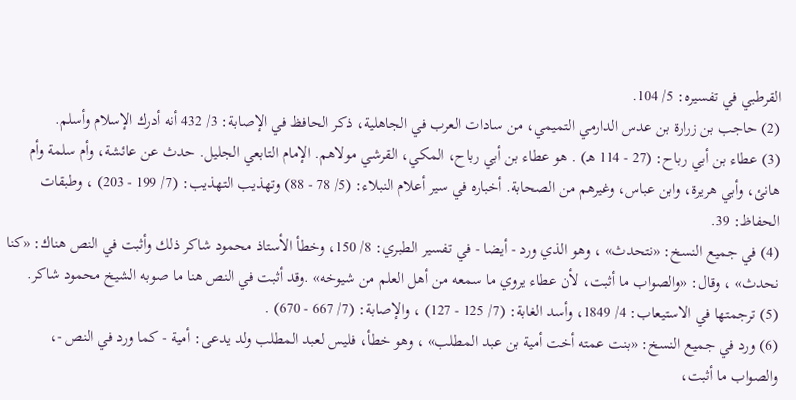القرطبي في تفسيره: 5/ 104.
(2) حاجب بن زرارة بن عدس الدارمي التميمي، من سادات العرب في الجاهلية، ذكر الحافظ في الإصابة: 3/ 432 أنه أدرك الإسلام وأسلم.
(3) عطاء بن أبي رباح: (27 - 114 هـ) . هو عطاء بن أبي رباح، المكي، القرشي مولاهم. الإمام التابعي الجليل. حدث عن عائشة، وأم سلمة وأم هانئ، وأبي هريرة، وابن عباس، وغيرهم من الصحابة. أخباره في سير أعلام النبلاء: (5/ 78 - 88) وتهذيب التهذيب: (7/ 199 - 203) ، وطبقات الحفاظ: 39.
(4) في جميع النسخ: «نتحدث» ، وهو الذي ورد - أيضا - في تفسير الطبري: 8/ 150، وخطأ الأستاذ محمود شاكر ذلك وأثبت في النص هناك: «كنا نحدث» ، وقال: «والصواب ما أثبت، لأن عطاء يروي ما سمعه من أهل العلم من شيوخه» .وقد أثبت في النص هنا ما صوبه الشيخ محمود شاكر.
(5) ترجمتها في الاستيعاب: 4/ 1849، وأسد الغابة: (7/ 125 - 127) ، والإصابة: (7/ 667 - 670) .
(6) ورد في جميع النسخ: «بنت عمته أخت أمية بن عبد المطلب» ، وهو خطأ، فليس لعبد المطلب ولد يدعى: أمية - كما ورد في النص -، والصواب ما أثبت،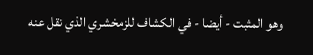وهو المثبت - أيضا - في الكشاف للزمخشري الذي نقل عنه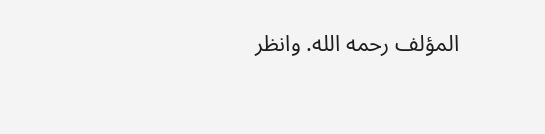المؤلف رحمه الله. وانظر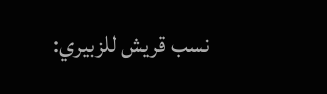نسب قريش للزبيري: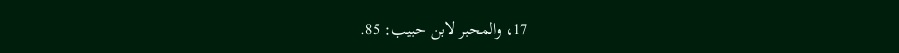17، والمحبر لابن حبيب: 85.